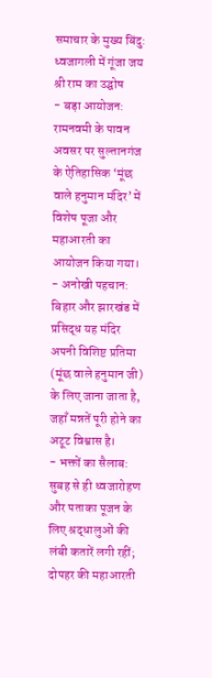समाचार के मुख्य बिंदु: ध्वजागली में गूंजा जय श्री राम का उद्घोष
- बड़ा आयोजन: रामनवमी के पावन अवसर पर सुल्तानगंज के ऐतिहासिक ‘मूंछ वाले हनुमान मंदिर’ में विशेष पूजा और महाआरती का आयोजन किया गया।
- अनोखी पहचान: बिहार और झारखंड में प्रसिद्ध यह मंदिर अपनी विशिष्ट प्रतिमा (मूंछ वाले हनुमान जी) के लिए जाना जाता है, जहाँ मन्नतें पूरी होने का अटूट विश्वास है।
- भक्तों का सैलाब: सुबह से ही ध्वजारोहण और पताका पूजन के लिए श्रद्धालुओं की लंबी कतारें लगी रहीं; दोपहर की महाआरती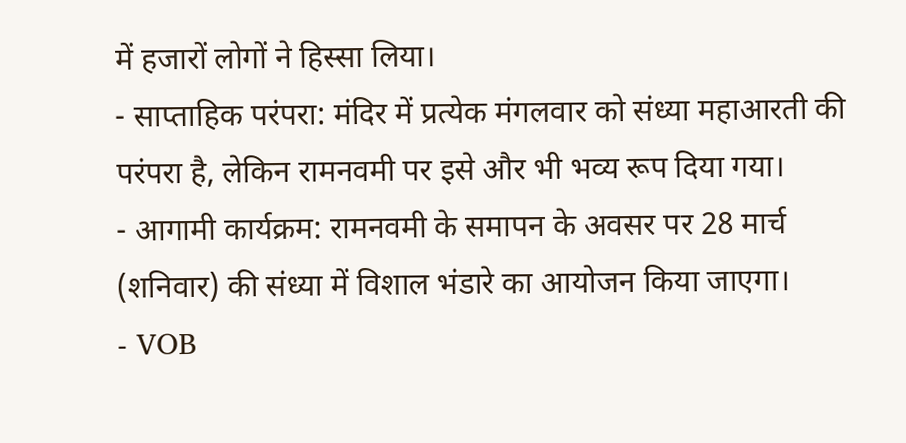में हजारों लोगों ने हिस्सा लिया।
- साप्ताहिक परंपरा: मंदिर में प्रत्येक मंगलवार को संध्या महाआरती की परंपरा है, लेकिन रामनवमी पर इसे और भी भव्य रूप दिया गया।
- आगामी कार्यक्रम: रामनवमी के समापन के अवसर पर 28 मार्च (शनिवार) की संध्या में विशाल भंडारे का आयोजन किया जाएगा।
- VOB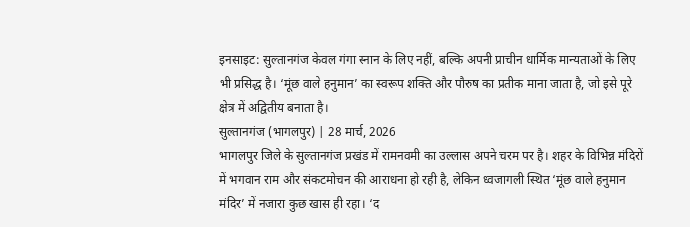इनसाइट: सुल्तानगंज केवल गंगा स्नान के लिए नहीं, बल्कि अपनी प्राचीन धार्मिक मान्यताओं के लिए भी प्रसिद्ध है। ‘मूंछ वाले हनुमान’ का स्वरूप शक्ति और पौरुष का प्रतीक माना जाता है, जो इसे पूरे क्षेत्र में अद्वितीय बनाता है।
सुल्तानगंज (भागलपुर) | 28 मार्च, 2026
भागलपुर जिले के सुल्तानगंज प्रखंड में रामनवमी का उल्लास अपने चरम पर है। शहर के विभिन्न मंदिरों में भगवान राम और संकटमोचन की आराधना हो रही है, लेकिन ध्वजागली स्थित ‘मूंछ वाले हनुमान मंदिर’ में नजारा कुछ खास ही रहा। ‘द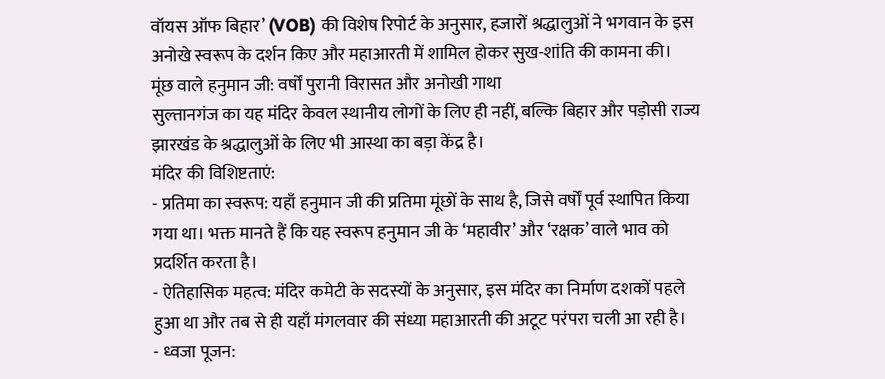वॉयस ऑफ बिहार’ (VOB) की विशेष रिपोर्ट के अनुसार, हजारों श्रद्धालुओं ने भगवान के इस अनोखे स्वरूप के दर्शन किए और महाआरती में शामिल होकर सुख-शांति की कामना की।
मूंछ वाले हनुमान जी: वर्षों पुरानी विरासत और अनोखी गाथा
सुल्तानगंज का यह मंदिर केवल स्थानीय लोगों के लिए ही नहीं, बल्कि बिहार और पड़ोसी राज्य झारखंड के श्रद्धालुओं के लिए भी आस्था का बड़ा केंद्र है।
मंदिर की विशिष्टताएं:
- प्रतिमा का स्वरूप: यहाँ हनुमान जी की प्रतिमा मूंछों के साथ है, जिसे वर्षों पूर्व स्थापित किया गया था। भक्त मानते हैं कि यह स्वरूप हनुमान जी के ‘महावीर’ और ‘रक्षक’ वाले भाव को प्रदर्शित करता है।
- ऐतिहासिक महत्व: मंदिर कमेटी के सदस्यों के अनुसार, इस मंदिर का निर्माण दशकों पहले हुआ था और तब से ही यहाँ मंगलवार की संध्या महाआरती की अटूट परंपरा चली आ रही है।
- ध्वजा पूजन: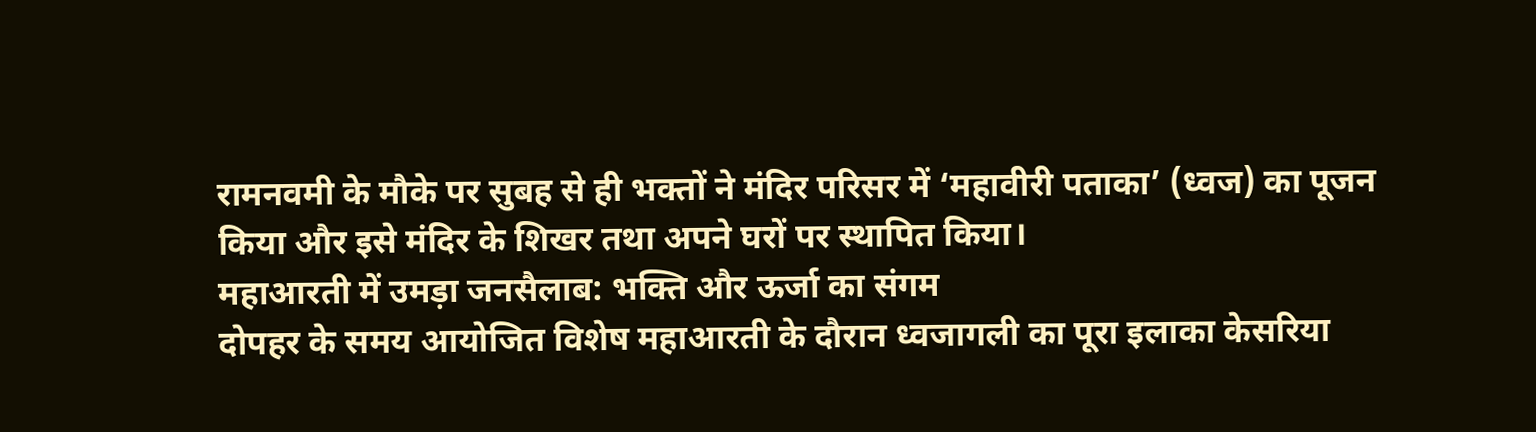रामनवमी के मौके पर सुबह से ही भक्तों ने मंदिर परिसर में ‘महावीरी पताका’ (ध्वज) का पूजन किया और इसे मंदिर के शिखर तथा अपने घरों पर स्थापित किया।
महाआरती में उमड़ा जनसैलाब: भक्ति और ऊर्जा का संगम
दोपहर के समय आयोजित विशेष महाआरती के दौरान ध्वजागली का पूरा इलाका केसरिया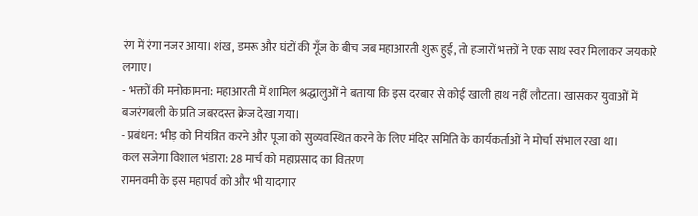रंग में रंगा नजर आया। शंख, डमरू और घंटों की गूँज के बीच जब महाआरती शुरू हुई, तो हजारों भक्तों ने एक साथ स्वर मिलाकर जयकारे लगाए।
- भक्तों की मनोकामना: महाआरती में शामिल श्रद्धालुओं ने बताया कि इस दरबार से कोई खाली हाथ नहीं लौटता। खासकर युवाओं में बजरंगबली के प्रति जबरदस्त क्रेज देखा गया।
- प्रबंधन: भीड़ को नियंत्रित करने और पूजा को सुव्यवस्थित करने के लिए मंदिर समिति के कार्यकर्ताओं ने मोर्चा संभाल रखा था।
कल सजेगा विशाल भंडारा: 28 मार्च को महाप्रसाद का वितरण
रामनवमी के इस महापर्व को और भी यादगार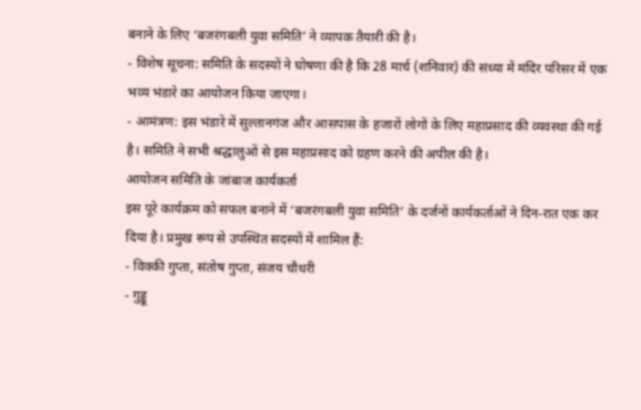बनाने के लिए ‘बजरंगबली युवा समिति’ ने व्यापक तैयारी की है।
- विशेष सूचना: समिति के सदस्यों ने घोषणा की है कि 28 मार्च (शनिवार) की संध्या में मंदिर परिसर में एक भव्य भंडारे का आयोजन किया जाएगा।
- आमंत्रण: इस भंडारे में सुल्तानगंज और आसपास के हजारों लोगों के लिए महाप्रसाद की व्यवस्था की गई है। समिति ने सभी श्रद्धालुओं से इस महाप्रसाद को ग्रहण करने की अपील की है।
आयोजन समिति के जांबाज कार्यकर्ता
इस पूरे कार्यक्रम को सफल बनाने में ‘बजरंगबली युवा समिति’ के दर्जनों कार्यकर्ताओं ने दिन-रात एक कर दिया है। प्रमुख रूप से उपस्थित सदस्यों में शामिल हैं:
- विक्की गुप्ता, संतोष गुप्ता, संजय चौधरी
- गुड्डू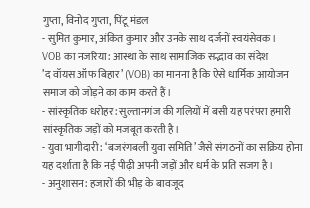गुप्ता, विनोद गुप्ता, पिंटू मंडल
- सुमित कुमार, अंकित कुमार और उनके साथ दर्जनों स्वयंसेवक।
VOB का नजरिया: आस्था के साथ सामाजिक सद्भाव का संदेश
’द वॉयस ऑफ बिहार’ (VOB) का मानना है कि ऐसे धार्मिक आयोजन समाज को जोड़ने का काम करते हैं।
- सांस्कृतिक धरोहर: सुल्तानगंज की गलियों में बसी यह परंपरा हमारी सांस्कृतिक जड़ों को मजबूत करती है।
- युवा भागीदारी: ‘बजरंगबली युवा समिति’ जैसे संगठनों का सक्रिय होना यह दर्शाता है कि नई पीढ़ी अपनी जड़ों और धर्म के प्रति सजग है।
- अनुशासन: हजारों की भीड़ के बावजूद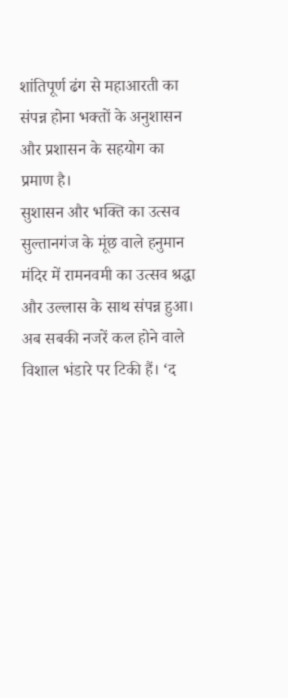शांतिपूर्ण ढंग से महाआरती का संपन्न होना भक्तों के अनुशासन और प्रशासन के सहयोग का प्रमाण है।
सुशासन और भक्ति का उत्सव
सुल्तानगंज के मूंछ वाले हनुमान मंदिर में रामनवमी का उत्सव श्रद्धा और उल्लास के साथ संपन्न हुआ। अब सबकी नजरें कल होने वाले विशाल भंडारे पर टिकी हैं। ‘द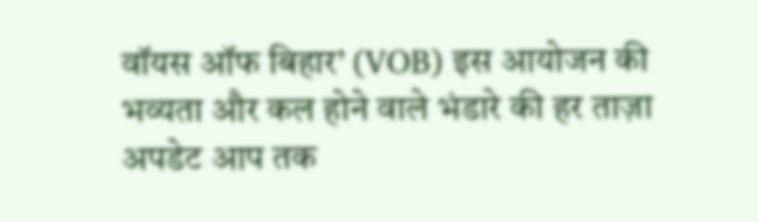वॉयस ऑफ बिहार’ (VOB) इस आयोजन की भव्यता और कल होने वाले भंडारे की हर ताज़ा अपडेट आप तक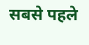सबसे पहले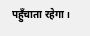पहुँचाता रहेगा।